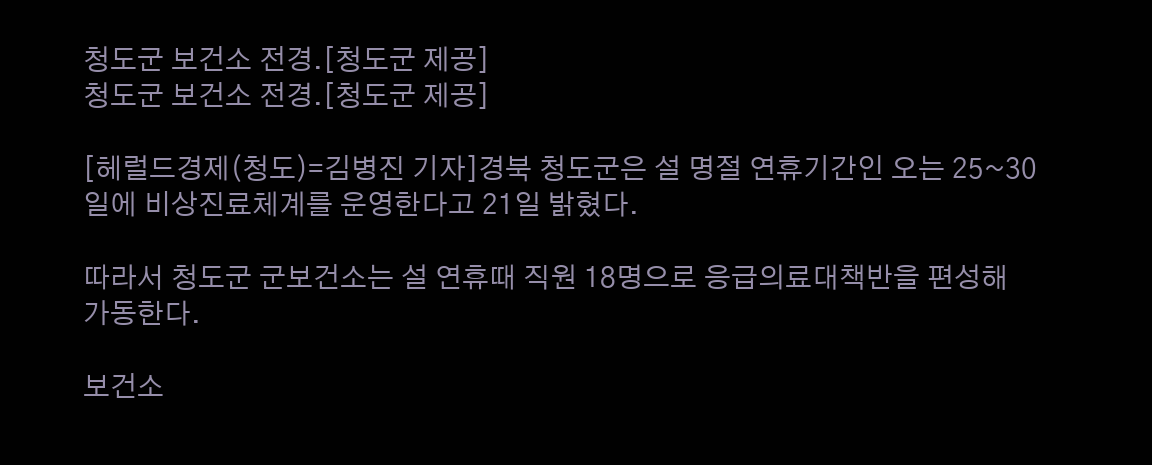청도군 보건소 전경.[청도군 제공]
청도군 보건소 전경.[청도군 제공]

[헤럴드경제(청도)=김병진 기자]경북 청도군은 설 명절 연휴기간인 오는 25~30일에 비상진료체계를 운영한다고 21일 밝혔다.

따라서 청도군 군보건소는 설 연휴때 직원 18명으로 응급의료대책반을 편성해 가동한다.

보건소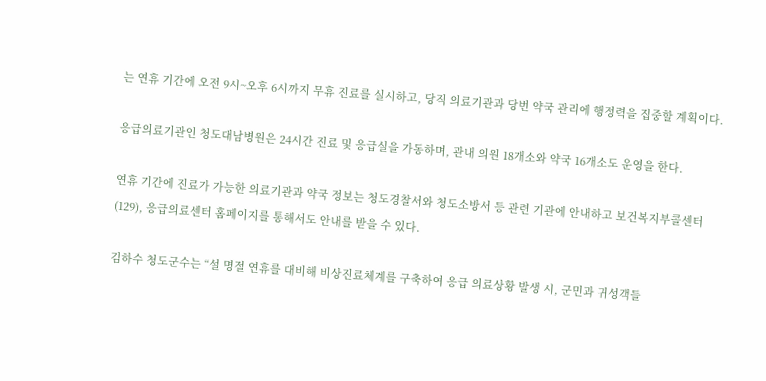는 연휴 기간에 오전 9시~오후 6시까지 무휴 진료를 실시하고, 당직 의료기관과 당번 약국 관리에 행정력을 집중할 계획이다.

응급의료기관인 청도대남병원은 24시간 진료 및 응급실을 가동하며, 관내 의원 18개소와 약국 16개소도 운영을 한다.

연휴 기간에 진료가 가능한 의료기관과 약국 정보는 청도경찰서와 청도소방서 등 관련 기관에 안내하고 보건복지부콜센터(129), 응급의료센터 홈페이지를 통해서도 안내를 받을 수 있다.

김하수 청도군수는 “설 명절 연휴를 대비해 비상진료체계를 구축하여 응급 의료상황 발생 시, 군민과 귀성객들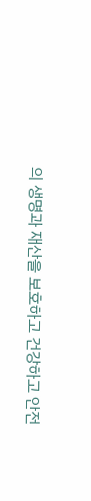의 생명과 재산을 보호하고 건강하고 안전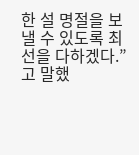한 설 명절을 보낼 수 있도록 최선을 다하겠다.”고 말했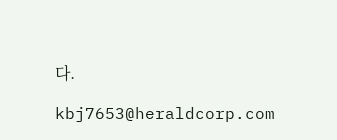다.

kbj7653@heraldcorp.com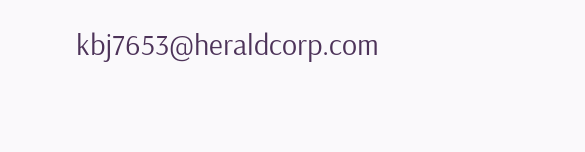kbj7653@heraldcorp.com